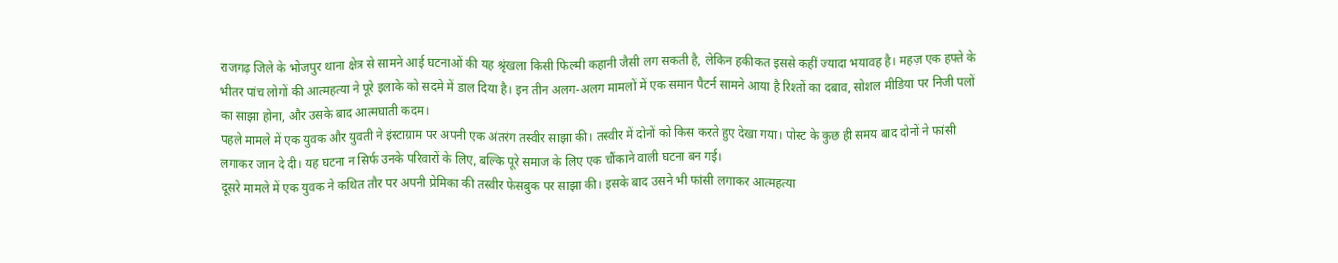राजगढ़ जिले के भोजपुर थाना क्षेत्र से सामने आई घटनाओं की यह श्रृंखला किसी फिल्मी कहानी जैसी लग सकती है, लेकिन हकीकत इससे कहीं ज्यादा भयावह है। महज़ एक हफ्ते के भीतर पांच लोगों की आत्महत्या ने पूरे इलाके को सदमे में डाल दिया है। इन तीन अलग-अलग मामलों में एक समान पैटर्न सामने आया है रिश्तों का दबाव, सोशल मीडिया पर निजी पलों का साझा होना, और उसके बाद आत्मघाती कदम।
पहले मामले में एक युवक और युवती ने इंस्टाग्राम पर अपनी एक अंतरंग तस्वीर साझा की। तस्वीर में दोनों को किस करते हुए देखा गया। पोस्ट के कुछ ही समय बाद दोनों ने फांसी लगाकर जान दे दी। यह घटना न सिर्फ उनके परिवारों के लिए, बल्कि पूरे समाज के लिए एक चौंकाने वाली घटना बन गई।
दूसरे मामले में एक युवक ने कथित तौर पर अपनी प्रेमिका की तस्वीर फेसबुक पर साझा की। इसके बाद उसने भी फांसी लगाकर आत्महत्या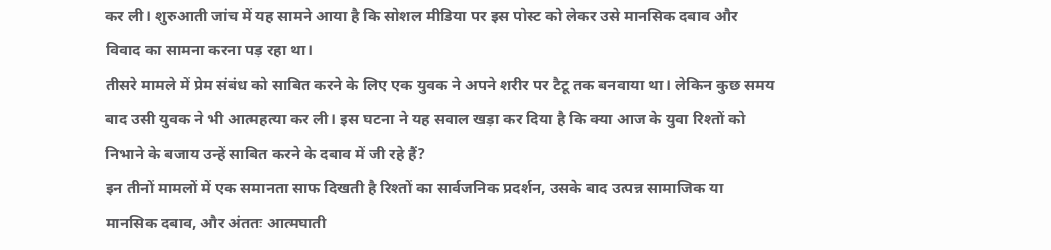कर ली। शुरुआती जांच में यह सामने आया है कि सोशल मीडिया पर इस पोस्ट को लेकर उसे मानसिक दबाव और विवाद का सामना करना पड़ रहा था।
तीसरे मामले में प्रेम संबंध को साबित करने के लिए एक युवक ने अपने शरीर पर टैटू तक बनवाया था। लेकिन कुछ समय बाद उसी युवक ने भी आत्महत्या कर ली। इस घटना ने यह सवाल खड़ा कर दिया है कि क्या आज के युवा रिश्तों को निभाने के बजाय उन्हें साबित करने के दबाव में जी रहे हैं?
इन तीनों मामलों में एक समानता साफ दिखती है रिश्तों का सार्वजनिक प्रदर्शन, उसके बाद उत्पन्न सामाजिक या मानसिक दबाव, और अंततः आत्मघाती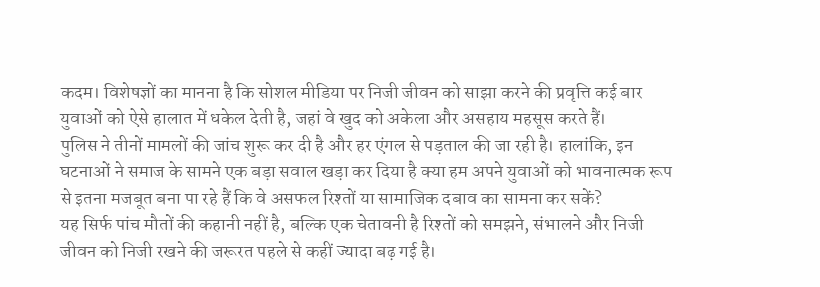कदम। विशेषज्ञों का मानना है कि सोशल मीडिया पर निजी जीवन को साझा करने की प्रवृत्ति कई बार युवाओं को ऐसे हालात में धकेल देती है, जहां वे खुद को अकेला और असहाय महसूस करते हैं।
पुलिस ने तीनों मामलों की जांच शुरू कर दी है और हर एंगल से पड़ताल की जा रही है। हालांकि, इन घटनाओं ने समाज के सामने एक बड़ा सवाल खड़ा कर दिया है क्या हम अपने युवाओं को भावनात्मक रूप से इतना मजबूत बना पा रहे हैं कि वे असफल रिश्तों या सामाजिक दबाव का सामना कर सकें?
यह सिर्फ पांच मौतों की कहानी नहीं है, बल्कि एक चेतावनी है रिश्तों को समझने, संभालने और निजी जीवन को निजी रखने की जरूरत पहले से कहीं ज्यादा बढ़ गई है।